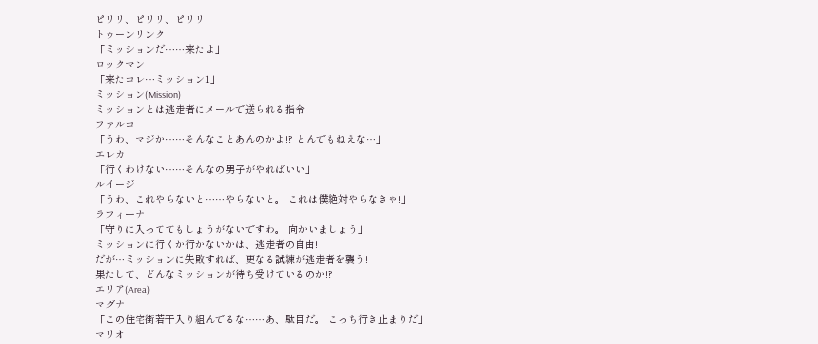ピリリ、ピリリ、ピリリ
トゥーンリンク
「ミッションだ……来たよ」
ロックマン
「来たコレ…ミッション1」
ミッション(Mission)
ミッションとは逃走者にメールで送られる指令
ファルコ
「うわ、マジか……そんなことあんのかよ!? とんでもねえな…」
エレカ
「行くわけない……そんなの男子がやればいい」
ルイージ
「うわ、これやらないと……やらないと。 これは僕絶対やらなきゃ!」
ラフィーナ
「守りに入っててもしょうがないですわ。 向かいましょう」
ミッションに行くか行かないかは、逃走者の自由!
だが…ミッションに失敗すれば、更なる試練が逃走者を襲う!
果たして、どんなミッションが待ち受けているのか!?
エリア(Area)
マグナ
「この住宅街若干入り組んでるな……あ、駄目だ。 こっち行き止まりだ」
マリオ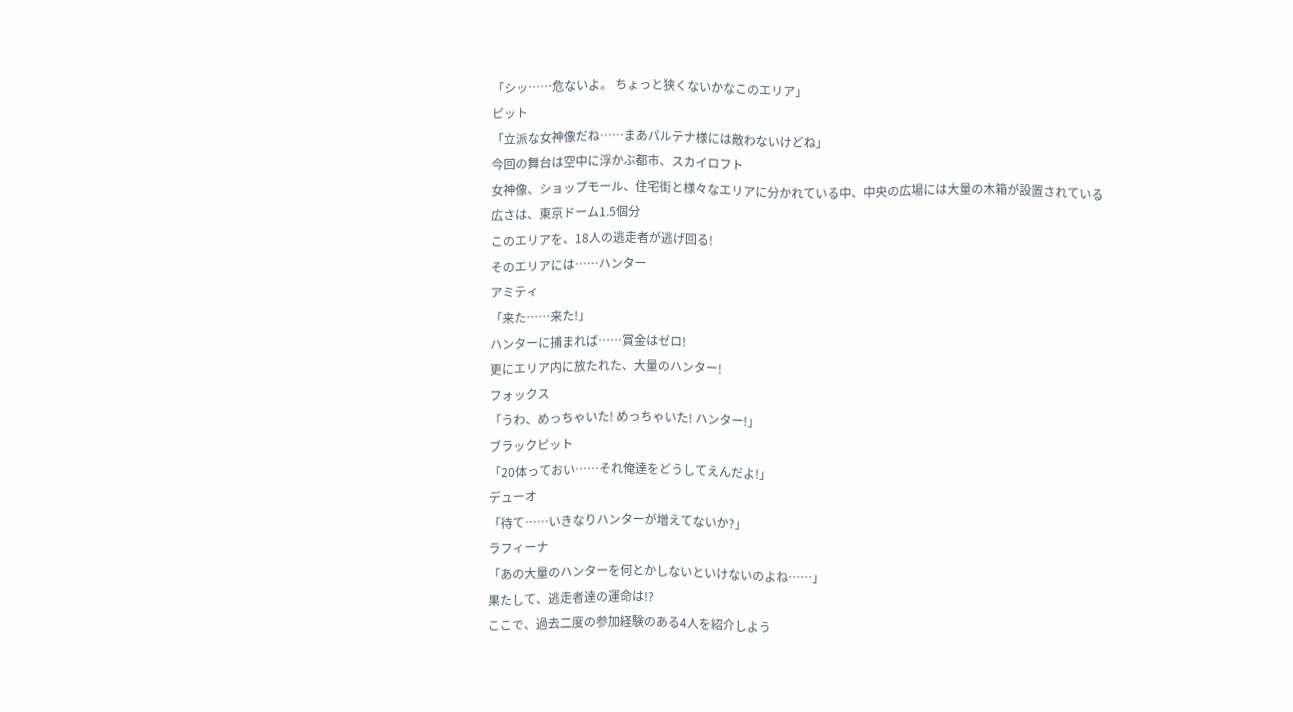「シッ……危ないよ。 ちょっと狭くないかなこのエリア」
ピット
「立派な女神像だね……まあパルテナ様には敵わないけどね」
今回の舞台は空中に浮かぶ都市、スカイロフト
女神像、ショップモール、住宅街と様々なエリアに分かれている中、中央の広場には大量の木箱が設置されている
広さは、東京ドーム1.5個分
このエリアを、18人の逃走者が逃げ回る!
そのエリアには……ハンター
アミティ
「来た……来た!」
ハンターに捕まれば……賞金はゼロ!
更にエリア内に放たれた、大量のハンター!
フォックス
「うわ、めっちゃいた! めっちゃいた! ハンター!」
ブラックピット
「20体っておい……それ俺達をどうしてえんだよ!」
デューオ
「待て……いきなりハンターが増えてないか?」
ラフィーナ
「あの大量のハンターを何とかしないといけないのよね……」
果たして、逃走者達の運命は!?
ここで、過去二度の参加経験のある4人を紹介しよう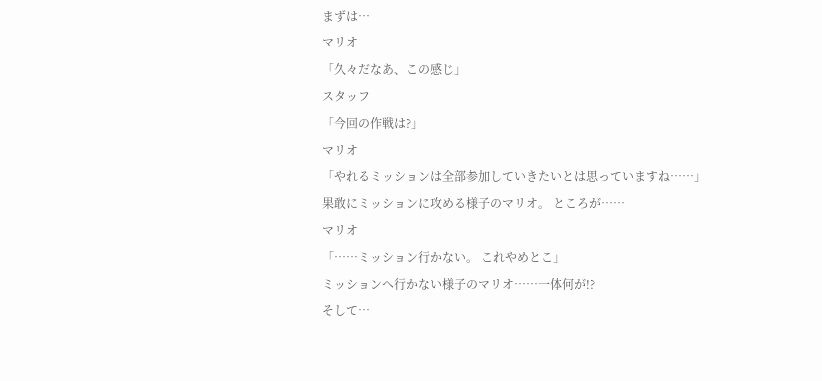まずは…
マリオ
「久々だなあ、この感じ」
スタッフ
「今回の作戦は?」
マリオ
「やれるミッションは全部参加していきたいとは思っていますね……」
果敢にミッションに攻める様子のマリオ。 ところが……
マリオ
「……ミッション行かない。 これやめとこ」
ミッションへ行かない様子のマリオ……一体何が!?
そして…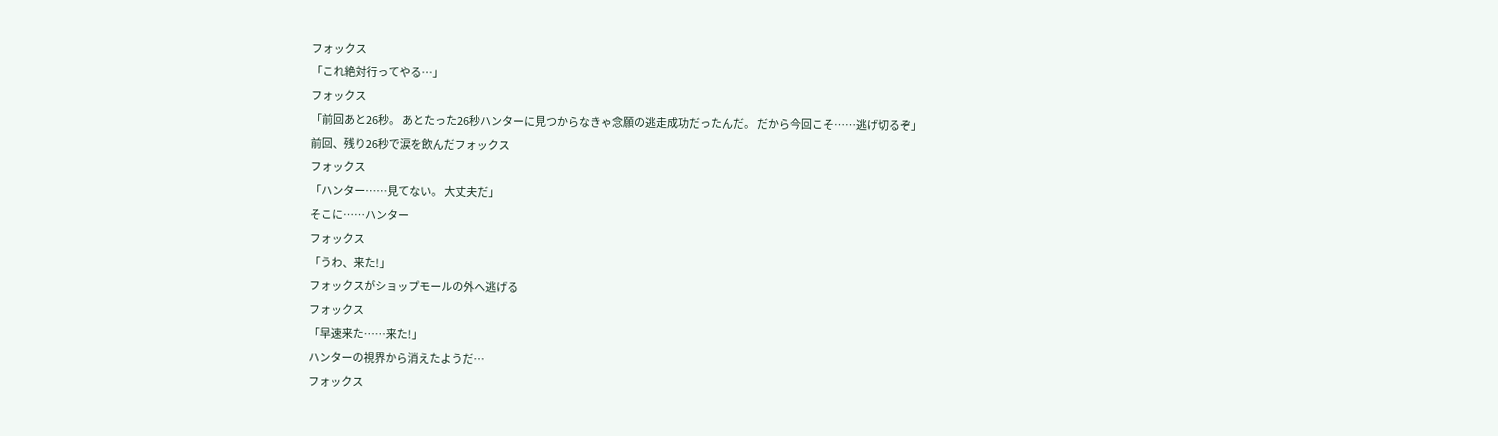フォックス
「これ絶対行ってやる…」
フォックス
「前回あと26秒。 あとたった26秒ハンターに見つからなきゃ念願の逃走成功だったんだ。 だから今回こそ……逃げ切るぞ」
前回、残り26秒で涙を飲んだフォックス
フォックス
「ハンター……見てない。 大丈夫だ」
そこに……ハンター
フォックス
「うわ、来た!」
フォックスがショップモールの外へ逃げる
フォックス
「早速来た……来た!」
ハンターの視界から消えたようだ…
フォックス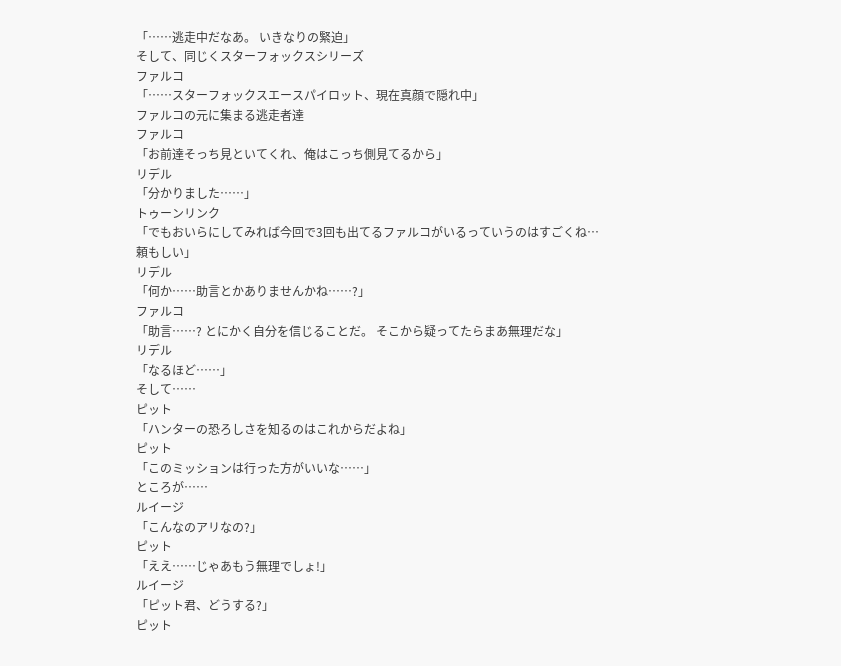「……逃走中だなあ。 いきなりの緊迫」
そして、同じくスターフォックスシリーズ
ファルコ
「……スターフォックスエースパイロット、現在真顔で隠れ中」
ファルコの元に集まる逃走者達
ファルコ
「お前達そっち見といてくれ、俺はこっち側見てるから」
リデル
「分かりました……」
トゥーンリンク
「でもおいらにしてみれば今回で3回も出てるファルコがいるっていうのはすごくね…頼もしい」
リデル
「何か……助言とかありませんかね……?」
ファルコ
「助言……? とにかく自分を信じることだ。 そこから疑ってたらまあ無理だな」
リデル
「なるほど……」
そして……
ピット
「ハンターの恐ろしさを知るのはこれからだよね」
ピット
「このミッションは行った方がいいな……」
ところが……
ルイージ
「こんなのアリなの?」
ピット
「ええ……じゃあもう無理でしょ!」
ルイージ
「ピット君、どうする?」
ピット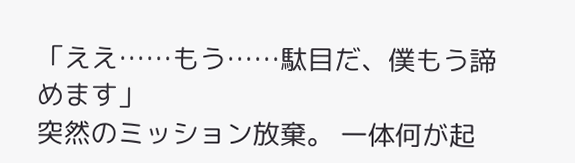「ええ……もう……駄目だ、僕もう諦めます」
突然のミッション放棄。 一体何が起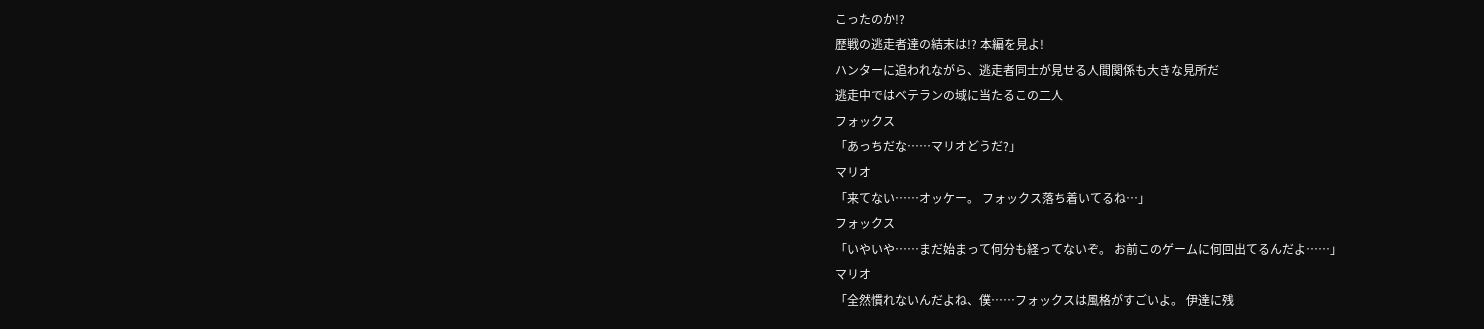こったのか!?
歴戦の逃走者達の結末は!? 本編を見よ!
ハンターに追われながら、逃走者同士が見せる人間関係も大きな見所だ
逃走中ではベテランの域に当たるこの二人
フォックス
「あっちだな……マリオどうだ?」
マリオ
「来てない……オッケー。 フォックス落ち着いてるね…」
フォックス
「いやいや……まだ始まって何分も経ってないぞ。 お前このゲームに何回出てるんだよ……」
マリオ
「全然慣れないんだよね、僕……フォックスは風格がすごいよ。 伊達に残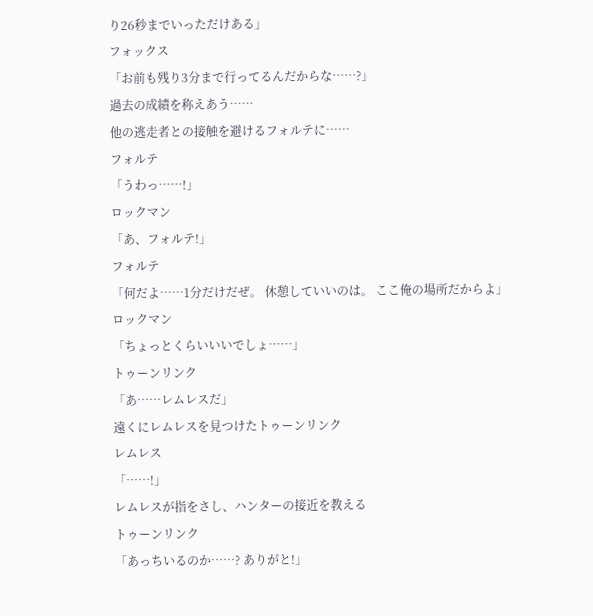り26秒までいっただけある」
フォックス
「お前も残り3分まで行ってるんだからな……?」
過去の成績を称えあう……
他の逃走者との接触を避けるフォルテに……
フォルテ
「うわっ……!」
ロックマン
「あ、フォルテ!」
フォルテ
「何だよ……1分だけだぜ。 休憩していいのは。 ここ俺の場所だからよ」
ロックマン
「ちょっとくらいいいでしょ……」
トゥーンリンク
「あ……レムレスだ」
遠くにレムレスを見つけたトゥーンリンク
レムレス
「……!」
レムレスが指をさし、ハンターの接近を教える
トゥーンリンク
「あっちいるのか……? ありがと!」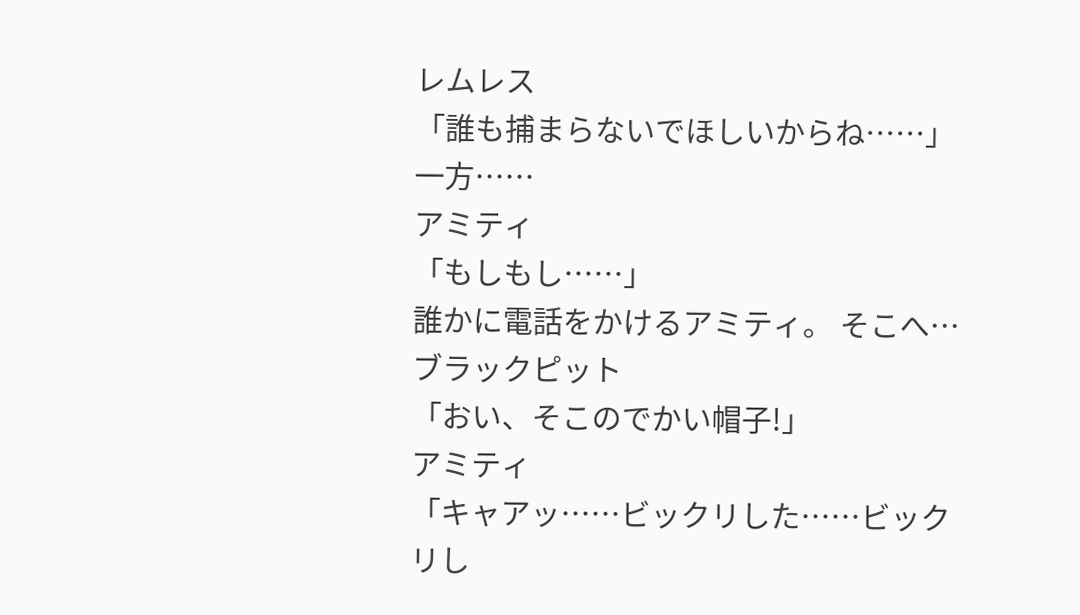レムレス
「誰も捕まらないでほしいからね……」
一方……
アミティ
「もしもし……」
誰かに電話をかけるアミティ。 そこへ…
ブラックピット
「おい、そこのでかい帽子!」
アミティ
「キャアッ……ビックリした……ビックリし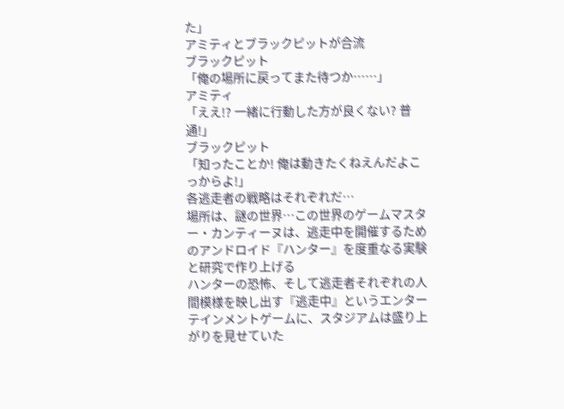た」
アミティとブラックピットが合流
ブラックピット
「俺の場所に戻ってまた待つか……」
アミティ
「ええ!? 一緒に行動した方が良くない? 普通!」
ブラックピット
「知ったことか! 俺は動きたくねえんだよこっからよ!」
各逃走者の戦略はそれぞれだ…
場所は、謎の世界…この世界のゲームマスター・カンティーヌは、逃走中を開催するためのアンドロイド『ハンター』を度重なる実験と研究で作り上げる
ハンターの恐怖、そして逃走者それぞれの人間模様を映し出す『逃走中』というエンターテインメントゲームに、スタジアムは盛り上がりを見せていた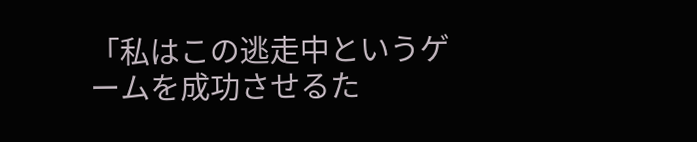「私はこの逃走中というゲームを成功させるた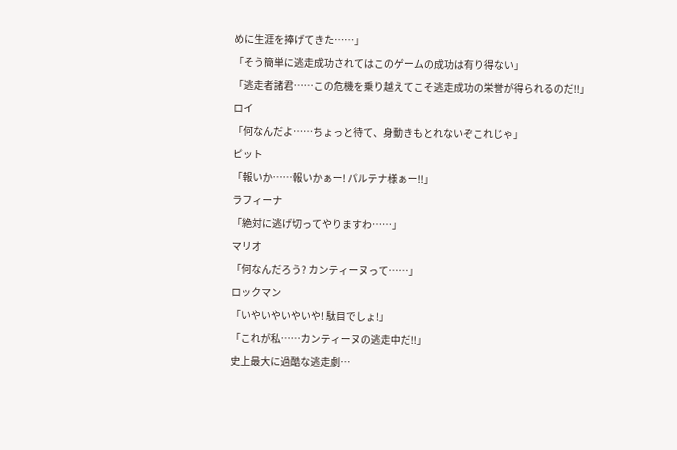めに生涯を捧げてきた……」
「そう簡単に逃走成功されてはこのゲームの成功は有り得ない」
「逃走者諸君……この危機を乗り越えてこそ逃走成功の栄誉が得られるのだ!!」
ロイ
「何なんだよ……ちょっと待て、身動きもとれないぞこれじゃ」
ピット
「報いか……報いかぁー! パルテナ様ぁー!!」
ラフィーナ
「絶対に逃げ切ってやりますわ……」
マリオ
「何なんだろう? カンティーヌって……」
ロックマン
「いやいやいやいや! 駄目でしょ!」
「これが私……カンティーヌの逃走中だ!!」
史上最大に過酷な逃走劇…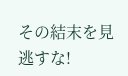その結末を見逃すな!